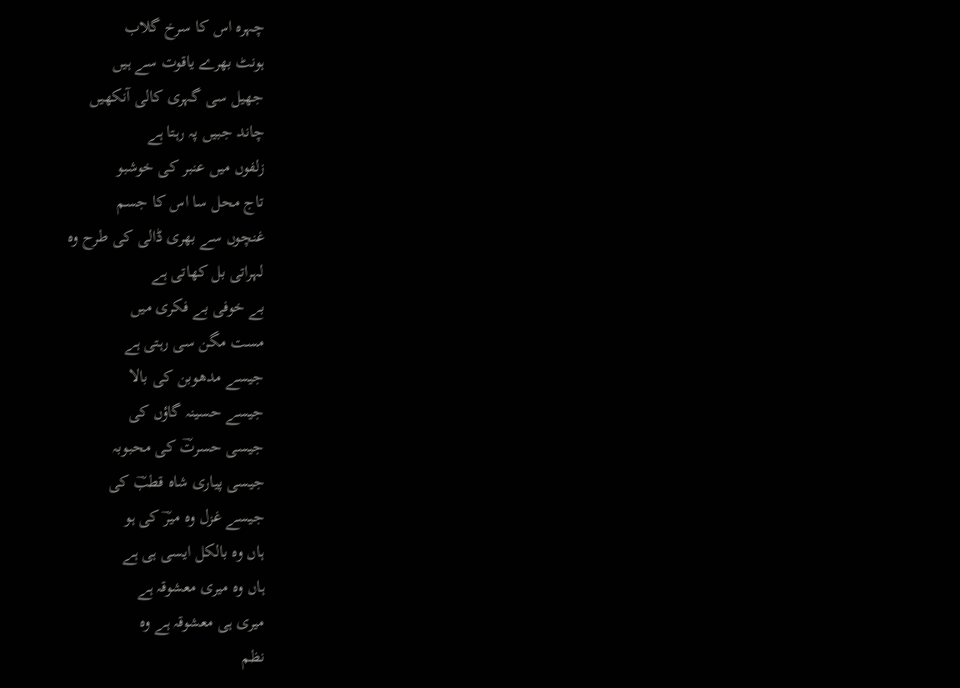چہرہ اس کا سرخ گلاب
ہونٹ بھرے یاقوت سے ہیں
جھیل سی گہری کالی آنکھیں
چاند جبیں پہ رہتا ہے
زلفوں میں عنبر کی خوشبو
تاج محل سا اس کا جسم
غنچوں سے بھری ڈالی کی طرح وہ
لہراتی بل کھاتی ہے
بے خوفی بے فکری میں
مست مگن سی رہتی ہے
جیسے مدھوبن کی بالا
جیسے حسینہ گاؤں کی
جیسی حسرتؔ کی محبوبہ
جیسی پیاری شاہ قطبؔ کی
جیسے غزل وہ میرؔ کی ہو
ہاں وہ بالکل ایسی ہی ہے
ہاں وہ میری معشوقہ ہے
میری ہی معشوقہ ہے وہ
نظم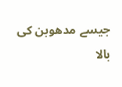جیسے مدھوبن کی بالا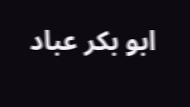ابو بکر عباد